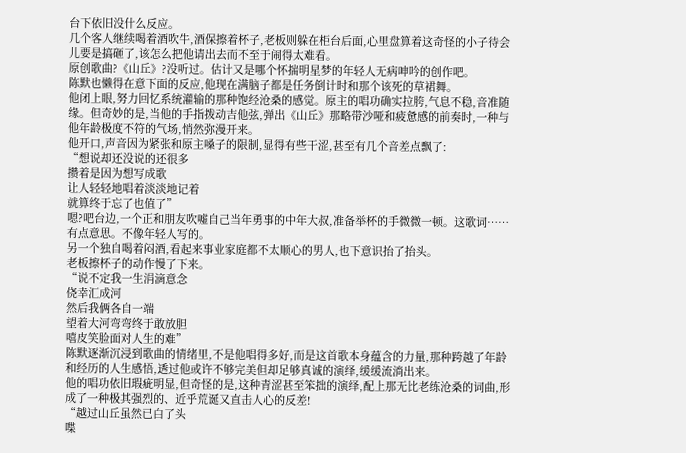台下依旧没什么反应。
几个客人继续喝着酒吹牛,酒保擦着杯子,老板则躲在柜台后面,心里盘算着这奇怪的小子待会儿要是搞砸了,该怎么把他请出去而不至于闹得太难看。
原创歌曲?《山丘》?没听过。估计又是哪个怀揣明星梦的年轻人无病呻吟的创作吧。
陈默也懒得在意下面的反应,他现在满脑子都是任务倒计时和那个该死的草裙舞。
他闭上眼,努力回忆系统灌输的那种饱经沧桑的感觉。原主的唱功确实拉胯,气息不稳,音准随缘。但奇妙的是,当他的手指拨动吉他弦,弹出《山丘》那略带沙哑和疲惫感的前奏时,一种与他年龄极度不符的气场,悄然弥漫开来。
他开口,声音因为紧张和原主嗓子的限制,显得有些干涩,甚至有几个音差点飘了:
“想说却还没说的还很多
攒着是因为想写成歌
让人轻轻地唱着淡淡地记着
就算终于忘了也值了”
嗯?吧台边,一个正和朋友吹嘘自己当年勇事的中年大叔,准备举杯的手微微一顿。这歌词……有点意思。不像年轻人写的。
另一个独自喝着闷酒,看起来事业家庭都不太顺心的男人,也下意识抬了抬头。
老板擦杯子的动作慢了下来。
“说不定我一生涓滴意念
侥幸汇成河
然后我俩各自一端
望着大河弯弯终于敢放胆
嘻皮笑脸面对人生的难”
陈默逐渐沉浸到歌曲的情绪里,不是他唱得多好,而是这首歌本身蕴含的力量,那种跨越了年龄和经历的人生感悟,透过他或许不够完美但却足够真诚的演绎,缓缓流淌出来。
他的唱功依旧瑕疵明显,但奇怪的是,这种青涩甚至笨拙的演绎,配上那无比老练沧桑的词曲,形成了一种极其强烈的、近乎荒诞又直击人心的反差!
“越过山丘虽然已白了头
喋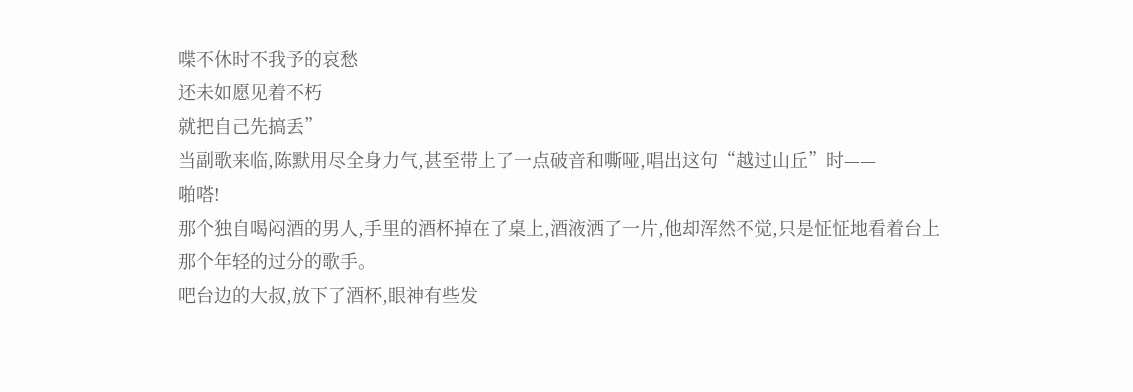喋不休时不我予的哀愁
还未如愿见着不朽
就把自己先搞丢”
当副歌来临,陈默用尽全身力气,甚至带上了一点破音和嘶哑,唱出这句“越过山丘”时——
啪嗒!
那个独自喝闷酒的男人,手里的酒杯掉在了桌上,酒液洒了一片,他却浑然不觉,只是怔怔地看着台上那个年轻的过分的歌手。
吧台边的大叔,放下了酒杯,眼神有些发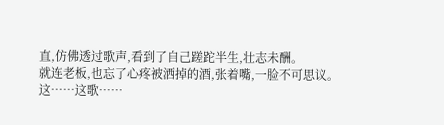直,仿佛透过歌声,看到了自己蹉跎半生,壮志未酬。
就连老板,也忘了心疼被洒掉的酒,张着嘴,一脸不可思议。
这……这歌……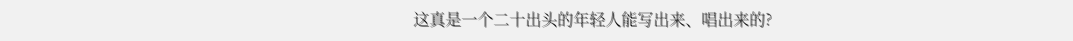这真是一个二十出头的年轻人能写出来、唱出来的?